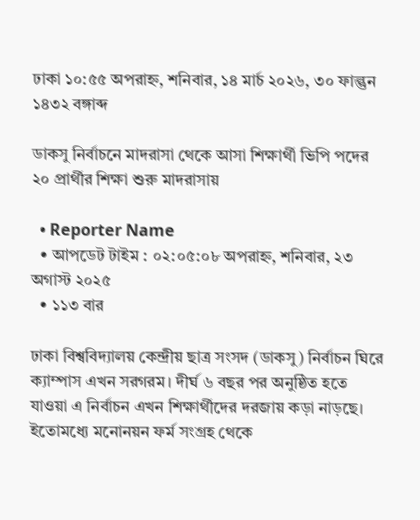ঢাকা ১০:৫৫ অপরাহ্ন, শনিবার, ১৪ মার্চ ২০২৬, ৩০ ফাল্গুন ১৪৩২ বঙ্গাব্দ

ডাকসু নির্বাচনে মাদরাসা থেকে আসা শিক্ষার্থী ভিপি পদের ২০ প্রার্থীর শিক্ষা শুরু মাদরাসায়

  • Reporter Name
  • আপডেট টাইম : ০২:০৫:০৮ অপরাহ্ন, শনিবার, ২৩ অগাস্ট ২০২৫
  • ১১৩ বার

ঢাকা বিশ্ববিদ্যালয় কেন্দ্রীয় ছাত্র সংসদ (ডাকসু) নির্বাচন ঘিরে ক্যাম্পাস এখন সরগরম। দীর্ঘ ৬ বছর পর অনুষ্ঠিত হতে যাওয়া এ নির্বাচন এখন শিক্ষার্থীদের দরজায় কড়া নাড়ছে। ইতোমধ্যে মনোনয়ন ফর্ম সংগ্রহ থেকে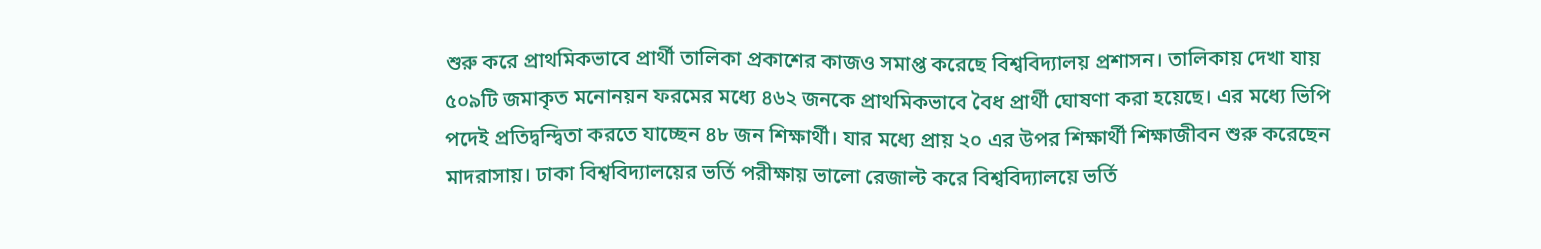শুরু করে প্রাথমিকভাবে প্রার্থী তালিকা প্রকাশের কাজও সমাপ্ত করেছে বিশ্ববিদ্যালয় প্রশাসন। তালিকায় দেখা যায় ৫০৯টি জমাকৃত মনোনয়ন ফরমের মধ্যে ৪৬২ জনকে প্রাথমিকভাবে বৈধ প্রার্থী ঘোষণা করা হয়েছে। এর মধ্যে ভিপি পদেই প্রতিদ্বন্দ্বিতা করতে যাচ্ছেন ৪৮ জন শিক্ষার্থী। যার মধ্যে প্রায় ২০ এর উপর শিক্ষার্থী শিক্ষাজীবন শুরু করেছেন মাদরাসায়। ঢাকা বিশ্ববিদ্যালয়ের ভর্তি পরীক্ষায় ভালো রেজাল্ট করে বিশ্ববিদ্যালয়ে ভর্তি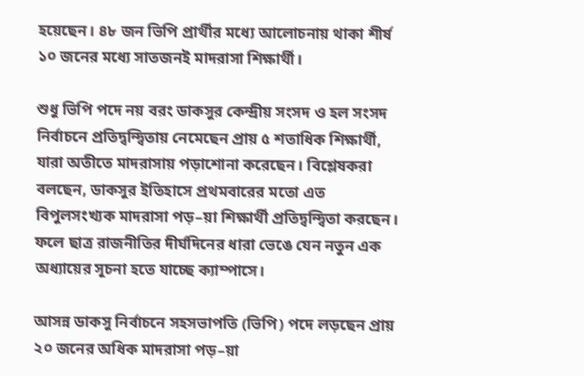হয়েছেন। ৪৮ জন ভিপি প্রার্থীর মধ্যে আলোচনায় থাকা শীর্ষ ১০ জনের মধ্যে সাতজনই মাদরাসা শিক্ষার্থী।

শুধু ভিপি পদে নয় বরং ডাকসুর কেন্দ্রীয় সংসদ ও হল সংসদ নির্বাচনে প্রতিদ্বন্দ্বিতায় নেমেছেন প্রায় ৫ শতাধিক শিক্ষার্থী, যারা অতীতে মাদরাসায় পড়াশোনা করেছেন। বিশ্লেষকরা বলছেন, ডাকসুর ইতিহাসে প্রথমবারের মতো এত বিপুলসংখ্যক মাদরাসা পড়–য়া শিক্ষার্থী প্রতিদ্বন্দ্বিতা করছেন। ফলে ছাত্র রাজনীতির দীর্ঘদিনের ধারা ভেঙে যেন নতুন এক অধ্যায়ের সূচনা হতে যাচ্ছে ক্যাম্পাসে।

আসন্ন ডাকসু নির্বাচনে সহসভাপতি (ভিপি) পদে লড়ছেন প্রায় ২০ জনের অধিক মাদরাসা পড়–য়া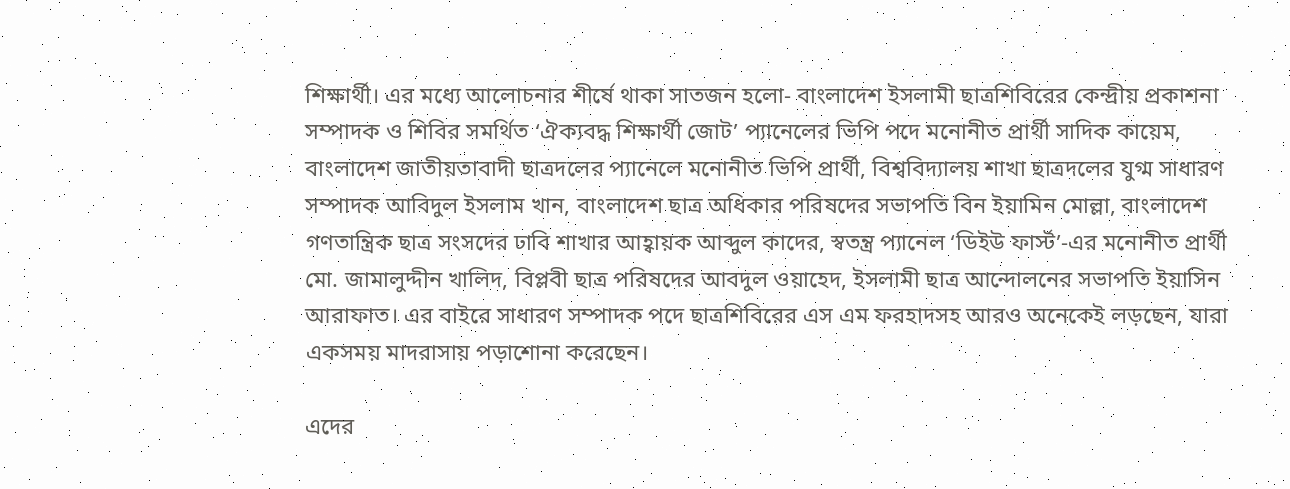শিক্ষার্থী। এর মধ্যে আলোচনার শীর্ষে থাকা সাতজন হলো- বাংলাদেশ ইসলামী ছাত্রশিবিরের কেন্দ্রীয় প্রকাশনা সম্পাদক ও শিবির সমর্থিত ‘ঐক্যবদ্ধ শিক্ষার্থী জোট’ প্যানেলের ভিপি পদে মনোনীত প্রার্থী সাদিক কায়েম, বাংলাদেশ জাতীয়তাবাদী ছাত্রদলের প্যানেলে মনোনীত ভিপি প্রার্থী, বিশ্ববিদ্যালয় শাখা ছাত্রদলের যুগ্ম সাধারণ সম্পাদক আবিদুল ইসলাম খান, বাংলাদেশ ছাত্র অধিকার পরিষদের সভাপতি বিন ইয়ামিন মোল্লা, বাংলাদেশ গণতান্ত্রিক ছাত্র সংসদের ঢাবি শাখার আহ্বায়ক আব্দুল কাদের, স্বতন্ত্র প্যানেল ‘ডিইউ ফার্স্ট’-এর মনোনীত প্রার্থী মো. জামালুদ্দীন খালিদ, বিপ্লবী ছাত্র পরিষদের আবদুল ওয়াহেদ, ইসলামী ছাত্র আন্দোলনের সভাপতি ইয়াসিন আরাফাত। এর বাইরে সাধারণ সম্পাদক পদে ছাত্রশিবিরের এস এম ফরহাদসহ আরও অনেকেই লড়ছেন, যারা একসময় মাদরাসায় পড়াশোনা করেছেন।

এদের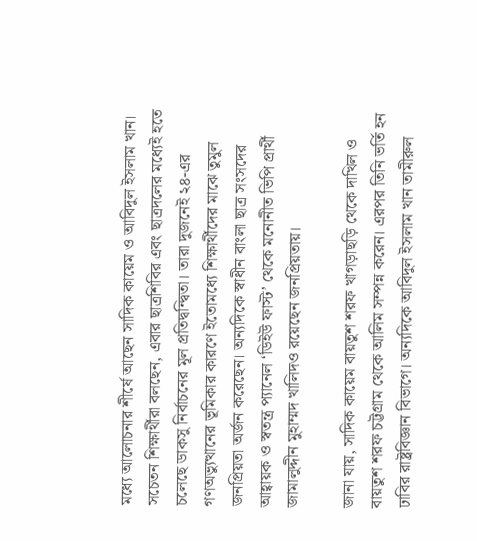মধ্যে আলোচনার শীর্ষে আছেন সাদিক কায়েম ও আবিদুল ইসলাম খান। সচেতন শিক্ষার্থীরা বলছেন, এবার ছাত্রশিবির এবং ছাত্রদলের মধ্যেই হতে চলেছে ডাকসু নির্বাচনের মূল প্রতিদ্বন্দ্বিতা। তারা দুজনেই ২৪-এর গণঅভ্যুত্থানের ভূমিকার কারণে ইতোমধ্যে শিক্ষার্থীদের মাঝে তুমুল জনপ্রিয়তা অর্জন করেছেন। অন্যদিকে স্বাধীন বাংলা ছাত্র সংসদের আহ্বায়ক ও স্বতন্ত্র প্যানেল ‘ডিইউ ফাস্ট’ থেকে মনোনীত ভিপি প্রার্থী জামালুদ্দীন মুহাম্মদ খালিদও রয়েছেন জনপ্রিয়তায়।

জানা যায়, সাদিক কায়েম বায়তুশ শরফ খাগড়াছড়ি থেকে দাখিল ও বায়তুশ শরফ চট্টগ্রাম থেকে আলিম সম্পন্ন করেন। এরপর তিনি ভর্তি হন ঢাবির রাষ্ট্রবিজ্ঞান বিভাগে। অন্যদিকে আবিদুল ইসলাম খান তামীরুল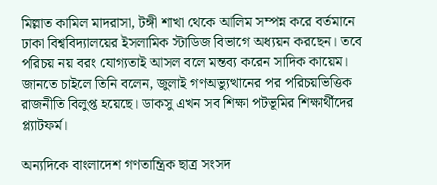মিল্লাত কামিল মাদরাসা, টঙ্গী শাখা থেকে আলিম সম্পন্ন করে বর্তমানে ঢাকা বিশ্ববিদ্যালয়ের ইসলামিক স্টাডিজ বিভাগে অধ্যয়ন করছেন। তবে পরিচয় নয় বরং যোগ্যতাই আসল বলে মন্তব্য করেন সাদিক কায়েম। জানতে চাইলে তিনি বলেন, জুলাই গণঅভ্যুত্থানের পর পরিচয়ভিত্তিক রাজনীতি বিলুপ্ত হয়েছে। ডাকসু এখন সব শিক্ষা পটভূমির শিক্ষার্থীদের প্ল্যাটফর্ম।

অন্যদিকে বাংলাদেশ গণতান্ত্রিক ছাত্র সংসদ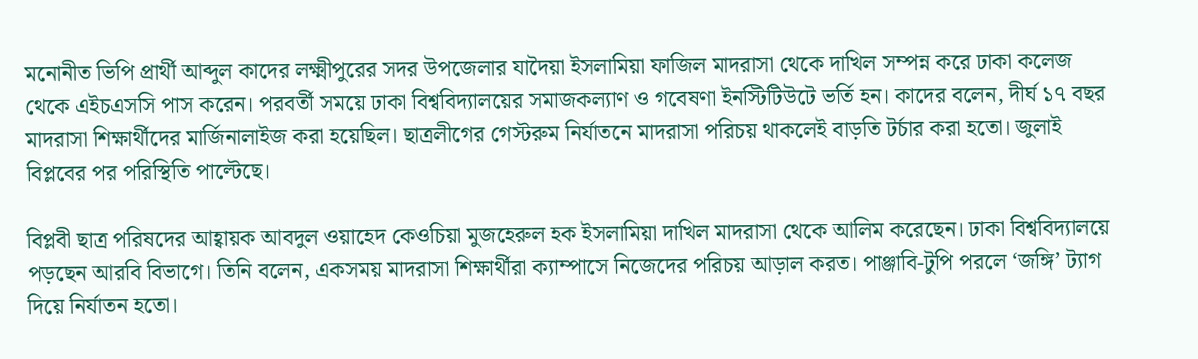মনোনীত ভিপি প্রার্থী আব্দুল কাদের লক্ষ্মীপুরের সদর উপজেলার যাদৈয়া ইসলামিয়া ফাজিল মাদরাসা থেকে দাখিল সম্পন্ন করে ঢাকা কলেজ থেকে এইচএসসি পাস করেন। পরবর্তী সময়ে ঢাকা বিশ্ববিদ্যালয়ের সমাজকল্যাণ ও গবেষণা ইনস্টিটিউটে ভর্তি হন। কাদের বলেন, দীর্ঘ ১৭ বছর মাদরাসা শিক্ষার্থীদের মার্জিনালাইজ করা হয়েছিল। ছাত্রলীগের গেস্টরুম নির্যাতনে মাদরাসা পরিচয় থাকলেই বাড়তি টর্চার করা হতো। জুলাই বিপ্লবের পর পরিস্থিতি পাল্টেছে।

বিপ্লবী ছাত্র পরিষদের আহ্বায়ক আবদুল ওয়াহেদ কেওচিয়া মুজহেরুল হক ইসলামিয়া দাখিল মাদরাসা থেকে আলিম করেছেন। ঢাকা বিশ্ববিদ্যালয়ে পড়ছেন আরবি বিভাগে। তিনি বলেন, একসময় মাদরাসা শিক্ষার্থীরা ক্যাম্পাসে নিজেদের পরিচয় আড়াল করত। পাঞ্জাবি-টুপি পরলে ‘জঙ্গি’ ট্যাগ দিয়ে নির্যাতন হতো।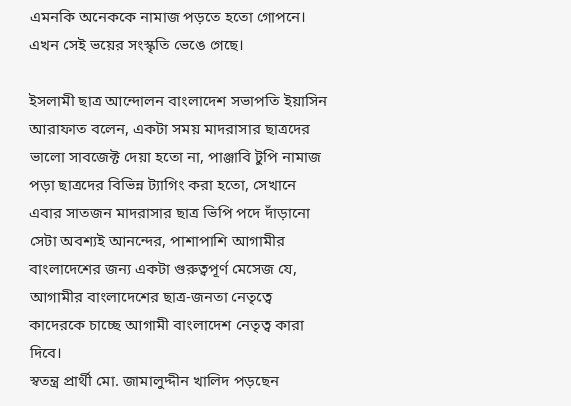এমনকি অনেককে নামাজ পড়তে হতো গোপনে। এখন সেই ভয়ের সংস্কৃতি ভেঙে গেছে।

ইসলামী ছাত্র আন্দোলন বাংলাদেশ সভাপতি ইয়াসিন আরাফাত বলেন, একটা সময় মাদরাসার ছাত্রদের ভালো সাবজেক্ট দেয়া হতো না, পাঞ্জাবি টুপি নামাজ পড়া ছাত্রদের বিভিন্ন ট্যাগিং করা হতো, সেখানে এবার সাতজন মাদরাসার ছাত্র ভিপি পদে দাঁড়ানো সেটা অবশ্যই আনন্দের, পাশাপাশি আগামীর বাংলাদেশের জন্য একটা গুরুত্বপূর্ণ মেসেজ যে, আগামীর বাংলাদেশের ছাত্র-জনতা নেতৃত্বে কাদেরকে চাচ্ছে আগামী বাংলাদেশ নেতৃত্ব কারা দিবে।
স্বতন্ত্র প্রার্থী মো. জামালুদ্দীন খালিদ পড়ছেন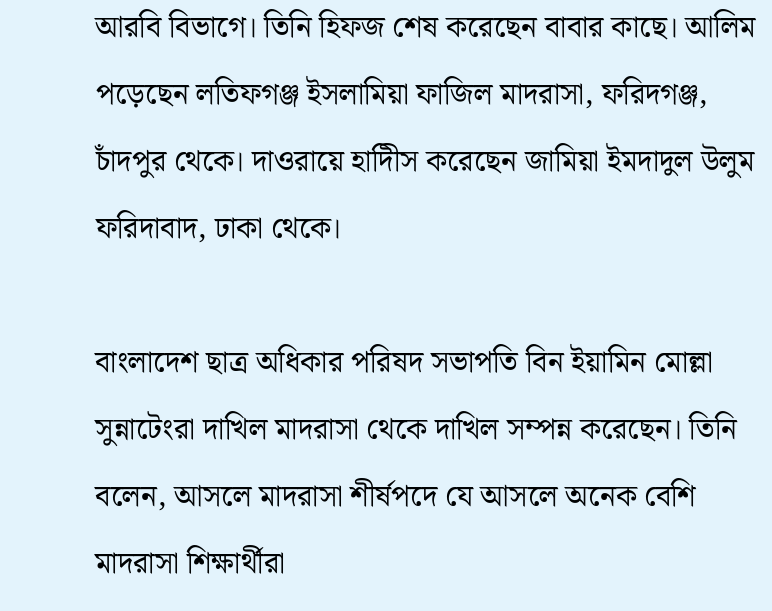আরবি বিভাগে। তিনি হিফজ শেষ করেছেন বাবার কাছে। আলিম পড়েছেন লতিফগঞ্জ ইসলামিয়া ফাজিল মাদরাসা, ফরিদগঞ্জ, চাঁদপুর থেকে। দাওরায়ে হাদিীস করেছেন জামিয়া ইমদাদুল উলুম ফরিদাবাদ, ঢাকা থেকে।

বাংলাদেশ ছাত্র অধিকার পরিষদ সভাপতি বিন ইয়ামিন মোল্লা সুন্নাটেংরা দাখিল মাদরাসা থেকে দাখিল সম্পন্ন করেছেন। তিনি বলেন, আসলে মাদরাসা শীর্ষপদে যে আসলে অনেক বেশি মাদরাসা শিক্ষার্থীরা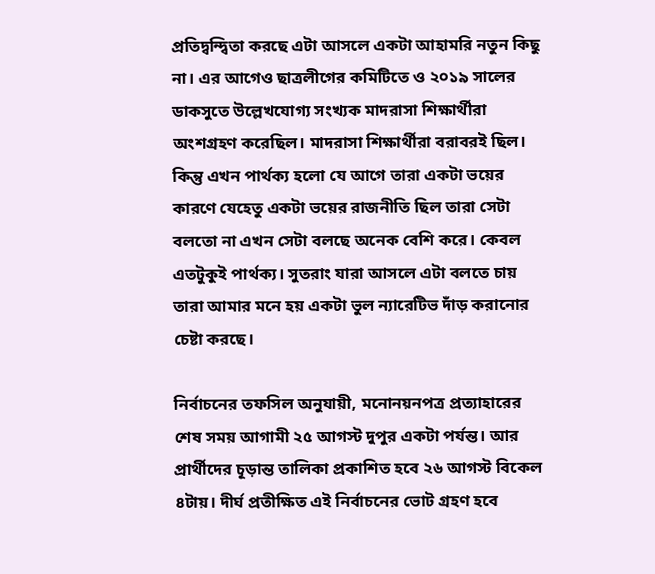প্রতিদ্বন্দ্বিতা করছে এটা আসলে একটা আহামরি নতুন কিছু না। এর আগেও ছাত্রলীগের কমিটিতে ও ২০১৯ সালের ডাকসুতে উল্লেখযোগ্য সংখ্যক মাদরাসা শিক্ষার্থীরা অংশগ্রহণ করেছিল। মাদরাসা শিক্ষার্থীরা বরাবরই ছিল। কিন্তু এখন পার্থক্য হলো যে আগে তারা একটা ভয়ের কারণে যেহেতু একটা ভয়ের রাজনীতি ছিল তারা সেটা বলতো না এখন সেটা বলছে অনেক বেশি করে। কেবল এতটুকুই পার্থক্য। সুতরাং যারা আসলে এটা বলতে চায় তারা আমার মনে হয় একটা ভুল ন্যারেটিভ দাঁড় করানোর চেষ্টা করছে।

নির্বাচনের তফসিল অনুযায়ী, মনোনয়নপত্র প্রত্যাহারের শেষ সময় আগামী ২৫ আগস্ট দুপুর একটা পর্যন্ত। আর প্রার্থীদের চূড়ান্ত তালিকা প্রকাশিত হবে ২৬ আগস্ট বিকেল ৪টায়। দীর্ঘ প্রতীক্ষিত এই নির্বাচনের ভোট গ্রহণ হবে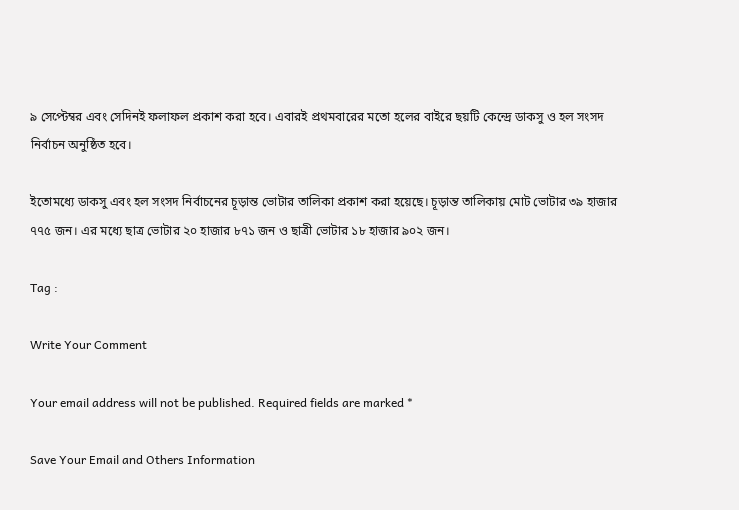৯ সেপ্টেম্বর এবং সেদিনই ফলাফল প্রকাশ করা হবে। এবারই প্রথমবারের মতো হলের বাইরে ছয়টি কেন্দ্রে ডাকসু ও হল সংসদ নির্বাচন অনুষ্ঠিত হবে।

ইতোমধ্যে ডাকসু এবং হল সংসদ নির্বাচনের চূড়ান্ত ভোটার তালিকা প্রকাশ করা হয়েছে। চূড়ান্ত তালিকায় মোট ভোটার ৩৯ হাজার ৭৭৫ জন। এর মধ্যে ছাত্র ভোটার ২০ হাজার ৮৭১ জন ও ছাত্রী ভোটার ১৮ হাজার ৯০২ জন।

Tag :

Write Your Comment

Your email address will not be published. Required fields are marked *

Save Your Email and Others Information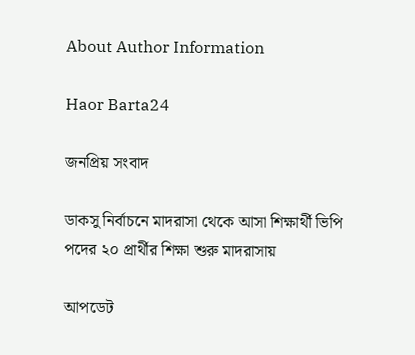About Author Information

Haor Barta24

জনপ্রিয় সংবাদ

ডাকসু নির্বাচনে মাদরাসা থেকে আসা শিক্ষার্থী ভিপি পদের ২০ প্রার্থীর শিক্ষা শুরু মাদরাসায়

আপডেট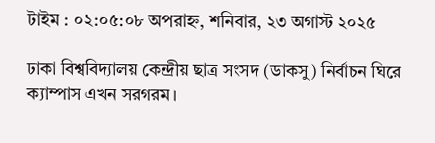টাইম : ০২:০৫:০৮ অপরাহ্ন, শনিবার, ২৩ অগাস্ট ২০২৫

ঢাকা বিশ্ববিদ্যালয় কেন্দ্রীয় ছাত্র সংসদ (ডাকসু) নির্বাচন ঘিরে ক্যাম্পাস এখন সরগরম।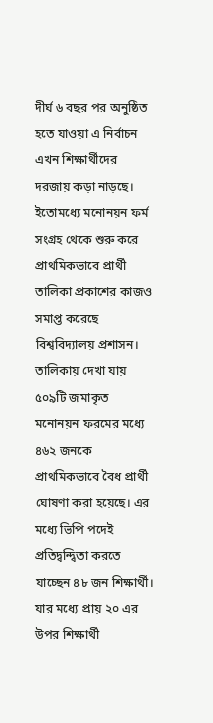দীর্ঘ ৬ বছর পর অনুষ্ঠিত হতে যাওয়া এ নির্বাচন এখন শিক্ষার্থীদের দরজায় কড়া নাড়ছে। ইতোমধ্যে মনোনয়ন ফর্ম সংগ্রহ থেকে শুরু করে প্রাথমিকভাবে প্রার্থী তালিকা প্রকাশের কাজও সমাপ্ত করেছে বিশ্ববিদ্যালয় প্রশাসন। তালিকায় দেখা যায় ৫০৯টি জমাকৃত মনোনয়ন ফরমের মধ্যে ৪৬২ জনকে প্রাথমিকভাবে বৈধ প্রার্থী ঘোষণা করা হয়েছে। এর মধ্যে ভিপি পদেই প্রতিদ্বন্দ্বিতা করতে যাচ্ছেন ৪৮ জন শিক্ষার্থী। যার মধ্যে প্রায় ২০ এর উপর শিক্ষার্থী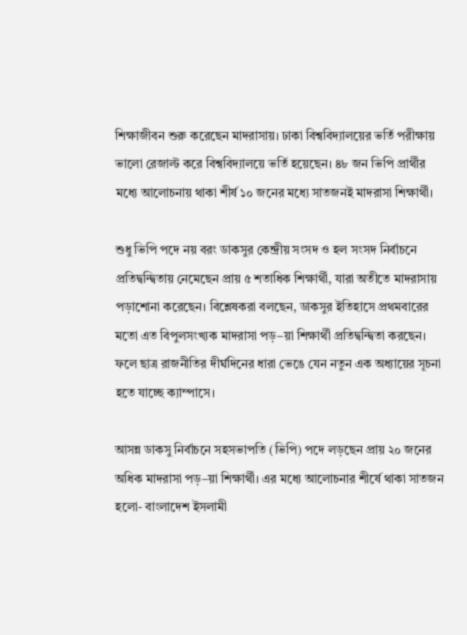শিক্ষাজীবন শুরু করেছেন মাদরাসায়। ঢাকা বিশ্ববিদ্যালয়ের ভর্তি পরীক্ষায় ভালো রেজাল্ট করে বিশ্ববিদ্যালয়ে ভর্তি হয়েছেন। ৪৮ জন ভিপি প্রার্থীর মধ্যে আলোচনায় থাকা শীর্ষ ১০ জনের মধ্যে সাতজনই মাদরাসা শিক্ষার্থী।

শুধু ভিপি পদে নয় বরং ডাকসুর কেন্দ্রীয় সংসদ ও হল সংসদ নির্বাচনে প্রতিদ্বন্দ্বিতায় নেমেছেন প্রায় ৫ শতাধিক শিক্ষার্থী, যারা অতীতে মাদরাসায় পড়াশোনা করেছেন। বিশ্লেষকরা বলছেন, ডাকসুর ইতিহাসে প্রথমবারের মতো এত বিপুলসংখ্যক মাদরাসা পড়–য়া শিক্ষার্থী প্রতিদ্বন্দ্বিতা করছেন। ফলে ছাত্র রাজনীতির দীর্ঘদিনের ধারা ভেঙে যেন নতুন এক অধ্যায়ের সূচনা হতে যাচ্ছে ক্যাম্পাসে।

আসন্ন ডাকসু নির্বাচনে সহসভাপতি (ভিপি) পদে লড়ছেন প্রায় ২০ জনের অধিক মাদরাসা পড়–য়া শিক্ষার্থী। এর মধ্যে আলোচনার শীর্ষে থাকা সাতজন হলো- বাংলাদেশ ইসলামী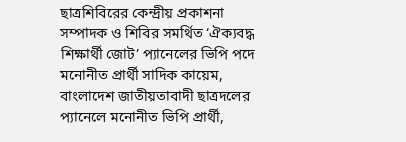ছাত্রশিবিরের কেন্দ্রীয় প্রকাশনা সম্পাদক ও শিবির সমর্থিত ‘ঐক্যবদ্ধ শিক্ষার্থী জোট’ প্যানেলের ভিপি পদে মনোনীত প্রার্থী সাদিক কায়েম, বাংলাদেশ জাতীয়তাবাদী ছাত্রদলের প্যানেলে মনোনীত ভিপি প্রার্থী,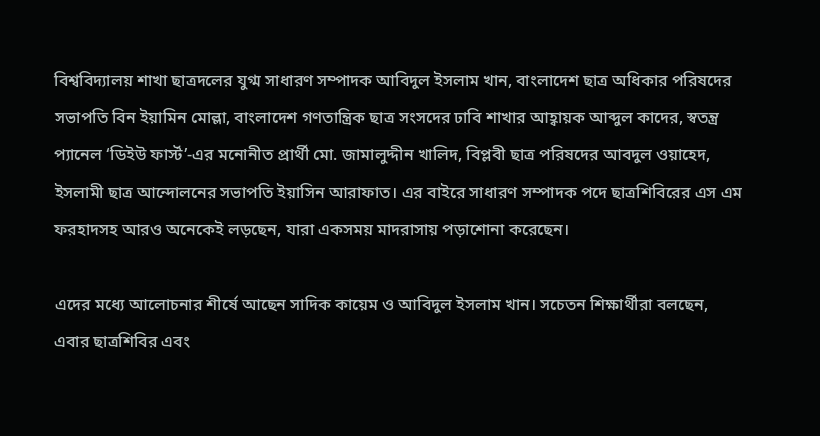বিশ্ববিদ্যালয় শাখা ছাত্রদলের যুগ্ম সাধারণ সম্পাদক আবিদুল ইসলাম খান, বাংলাদেশ ছাত্র অধিকার পরিষদের সভাপতি বিন ইয়ামিন মোল্লা, বাংলাদেশ গণতান্ত্রিক ছাত্র সংসদের ঢাবি শাখার আহ্বায়ক আব্দুল কাদের, স্বতন্ত্র প্যানেল ‘ডিইউ ফার্স্ট’-এর মনোনীত প্রার্থী মো. জামালুদ্দীন খালিদ, বিপ্লবী ছাত্র পরিষদের আবদুল ওয়াহেদ, ইসলামী ছাত্র আন্দোলনের সভাপতি ইয়াসিন আরাফাত। এর বাইরে সাধারণ সম্পাদক পদে ছাত্রশিবিরের এস এম ফরহাদসহ আরও অনেকেই লড়ছেন, যারা একসময় মাদরাসায় পড়াশোনা করেছেন।

এদের মধ্যে আলোচনার শীর্ষে আছেন সাদিক কায়েম ও আবিদুল ইসলাম খান। সচেতন শিক্ষার্থীরা বলছেন, এবার ছাত্রশিবির এবং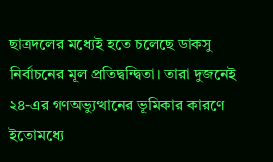ছাত্রদলের মধ্যেই হতে চলেছে ডাকসু নির্বাচনের মূল প্রতিদ্বন্দ্বিতা। তারা দুজনেই ২৪-এর গণঅভ্যুত্থানের ভূমিকার কারণে ইতোমধ্যে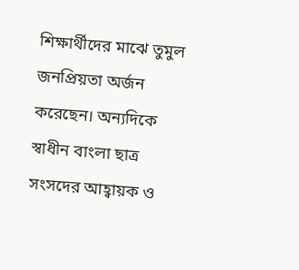শিক্ষার্থীদের মাঝে তুমুল জনপ্রিয়তা অর্জন করেছেন। অন্যদিকে স্বাধীন বাংলা ছাত্র সংসদের আহ্বায়ক ও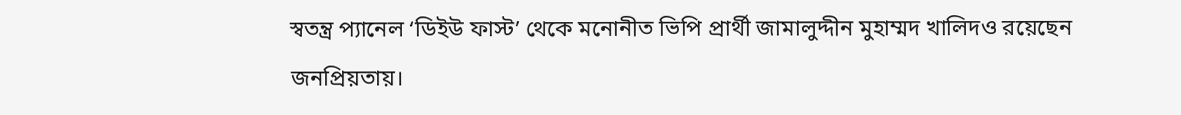স্বতন্ত্র প্যানেল ‘ডিইউ ফাস্ট’ থেকে মনোনীত ভিপি প্রার্থী জামালুদ্দীন মুহাম্মদ খালিদও রয়েছেন জনপ্রিয়তায়।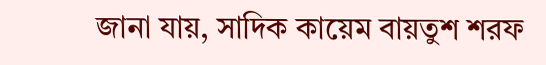জানা যায়, সাদিক কায়েম বায়তুশ শরফ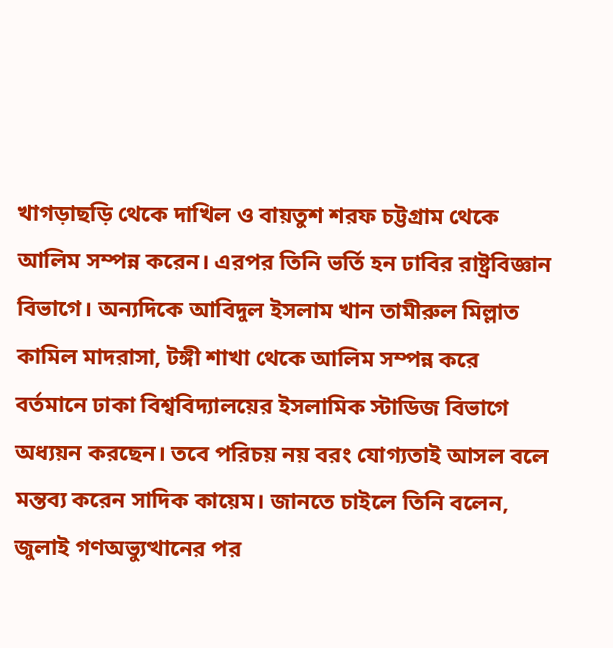খাগড়াছড়ি থেকে দাখিল ও বায়তুশ শরফ চট্টগ্রাম থেকে আলিম সম্পন্ন করেন। এরপর তিনি ভর্তি হন ঢাবির রাষ্ট্রবিজ্ঞান বিভাগে। অন্যদিকে আবিদুল ইসলাম খান তামীরুল মিল্লাত কামিল মাদরাসা, টঙ্গী শাখা থেকে আলিম সম্পন্ন করে বর্তমানে ঢাকা বিশ্ববিদ্যালয়ের ইসলামিক স্টাডিজ বিভাগে অধ্যয়ন করছেন। তবে পরিচয় নয় বরং যোগ্যতাই আসল বলে মন্তব্য করেন সাদিক কায়েম। জানতে চাইলে তিনি বলেন, জুলাই গণঅভ্যুত্থানের পর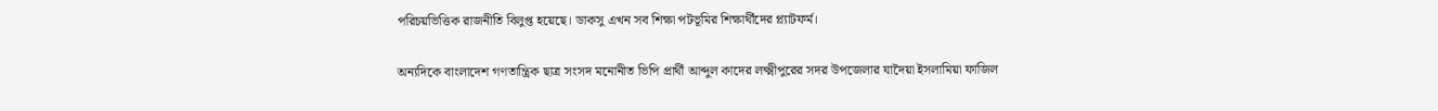পরিচয়ভিত্তিক রাজনীতি বিলুপ্ত হয়েছে। ডাকসু এখন সব শিক্ষা পটভূমির শিক্ষার্থীদের প্ল্যাটফর্ম।

অন্যদিকে বাংলাদেশ গণতান্ত্রিক ছাত্র সংসদ মনোনীত ভিপি প্রার্থী আব্দুল কাদের লক্ষ্মীপুরের সদর উপজেলার যাদৈয়া ইসলামিয়া ফাজিল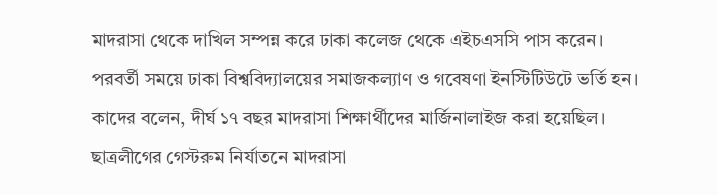মাদরাসা থেকে দাখিল সম্পন্ন করে ঢাকা কলেজ থেকে এইচএসসি পাস করেন। পরবর্তী সময়ে ঢাকা বিশ্ববিদ্যালয়ের সমাজকল্যাণ ও গবেষণা ইনস্টিটিউটে ভর্তি হন। কাদের বলেন, দীর্ঘ ১৭ বছর মাদরাসা শিক্ষার্থীদের মার্জিনালাইজ করা হয়েছিল। ছাত্রলীগের গেস্টরুম নির্যাতনে মাদরাসা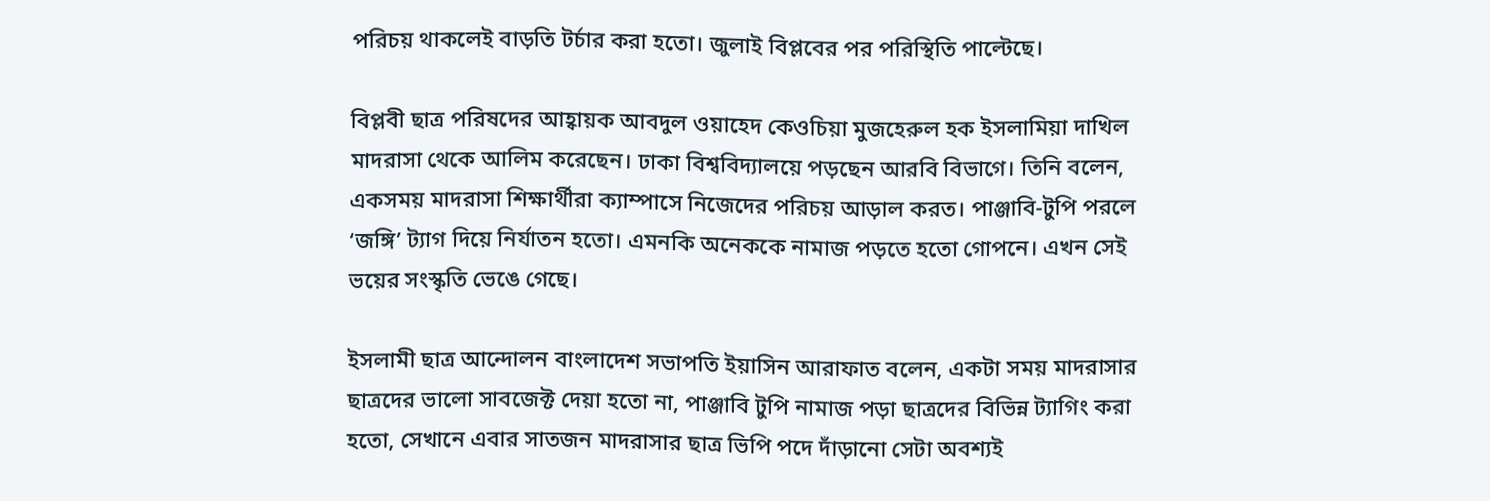পরিচয় থাকলেই বাড়তি টর্চার করা হতো। জুলাই বিপ্লবের পর পরিস্থিতি পাল্টেছে।

বিপ্লবী ছাত্র পরিষদের আহ্বায়ক আবদুল ওয়াহেদ কেওচিয়া মুজহেরুল হক ইসলামিয়া দাখিল মাদরাসা থেকে আলিম করেছেন। ঢাকা বিশ্ববিদ্যালয়ে পড়ছেন আরবি বিভাগে। তিনি বলেন, একসময় মাদরাসা শিক্ষার্থীরা ক্যাম্পাসে নিজেদের পরিচয় আড়াল করত। পাঞ্জাবি-টুপি পরলে ‘জঙ্গি’ ট্যাগ দিয়ে নির্যাতন হতো। এমনকি অনেককে নামাজ পড়তে হতো গোপনে। এখন সেই ভয়ের সংস্কৃতি ভেঙে গেছে।

ইসলামী ছাত্র আন্দোলন বাংলাদেশ সভাপতি ইয়াসিন আরাফাত বলেন, একটা সময় মাদরাসার ছাত্রদের ভালো সাবজেক্ট দেয়া হতো না, পাঞ্জাবি টুপি নামাজ পড়া ছাত্রদের বিভিন্ন ট্যাগিং করা হতো, সেখানে এবার সাতজন মাদরাসার ছাত্র ভিপি পদে দাঁড়ানো সেটা অবশ্যই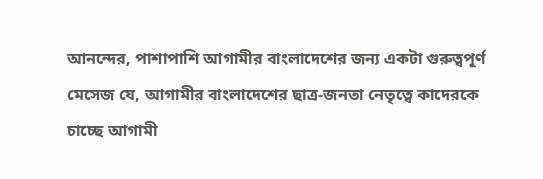আনন্দের, পাশাপাশি আগামীর বাংলাদেশের জন্য একটা গুরুত্বপূর্ণ মেসেজ যে, আগামীর বাংলাদেশের ছাত্র-জনতা নেতৃত্বে কাদেরকে চাচ্ছে আগামী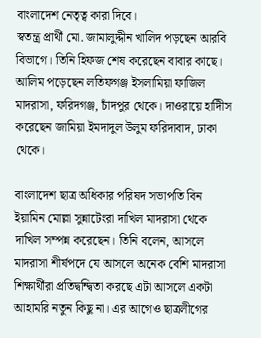বাংলাদেশ নেতৃত্ব কারা দিবে।
স্বতন্ত্র প্রার্থী মো. জামালুদ্দীন খালিদ পড়ছেন আরবি বিভাগে। তিনি হিফজ শেষ করেছেন বাবার কাছে। আলিম পড়েছেন লতিফগঞ্জ ইসলামিয়া ফাজিল মাদরাসা, ফরিদগঞ্জ, চাঁদপুর থেকে। দাওরায়ে হাদিীস করেছেন জামিয়া ইমদাদুল উলুম ফরিদাবাদ, ঢাকা থেকে।

বাংলাদেশ ছাত্র অধিকার পরিষদ সভাপতি বিন ইয়ামিন মোল্লা সুন্নাটেংরা দাখিল মাদরাসা থেকে দাখিল সম্পন্ন করেছেন। তিনি বলেন, আসলে মাদরাসা শীর্ষপদে যে আসলে অনেক বেশি মাদরাসা শিক্ষার্থীরা প্রতিদ্বন্দ্বিতা করছে এটা আসলে একটা আহামরি নতুন কিছু না। এর আগেও ছাত্রলীগের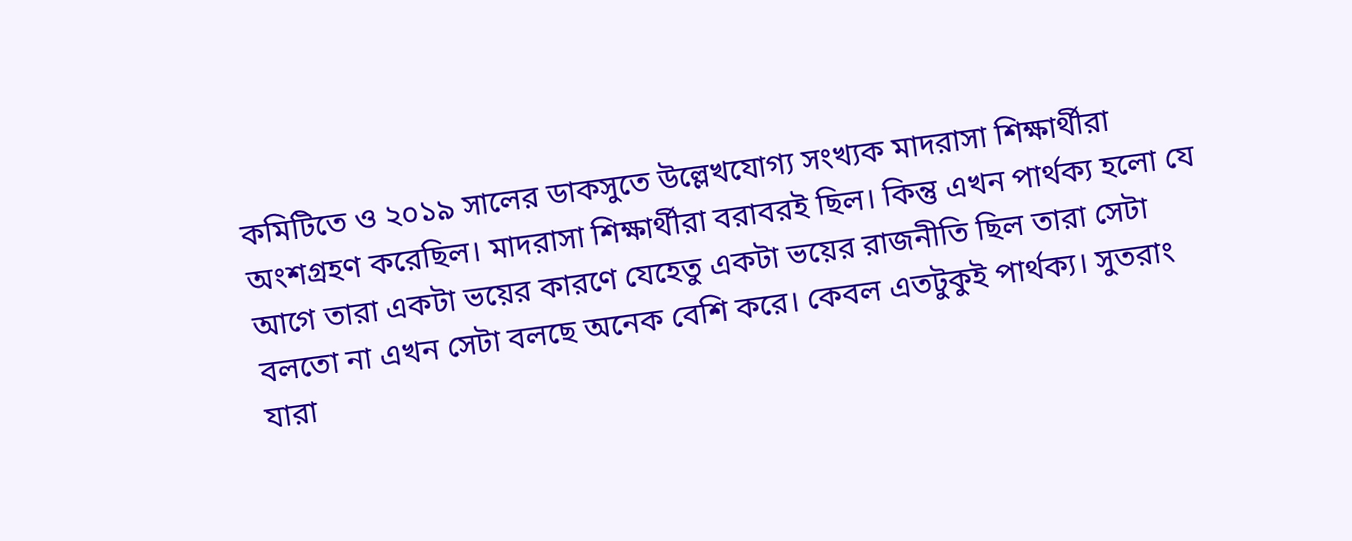কমিটিতে ও ২০১৯ সালের ডাকসুতে উল্লেখযোগ্য সংখ্যক মাদরাসা শিক্ষার্থীরা অংশগ্রহণ করেছিল। মাদরাসা শিক্ষার্থীরা বরাবরই ছিল। কিন্তু এখন পার্থক্য হলো যে আগে তারা একটা ভয়ের কারণে যেহেতু একটা ভয়ের রাজনীতি ছিল তারা সেটা বলতো না এখন সেটা বলছে অনেক বেশি করে। কেবল এতটুকুই পার্থক্য। সুতরাং যারা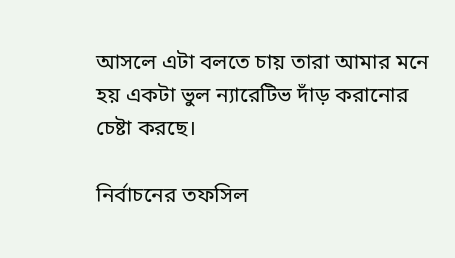আসলে এটা বলতে চায় তারা আমার মনে হয় একটা ভুল ন্যারেটিভ দাঁড় করানোর চেষ্টা করছে।

নির্বাচনের তফসিল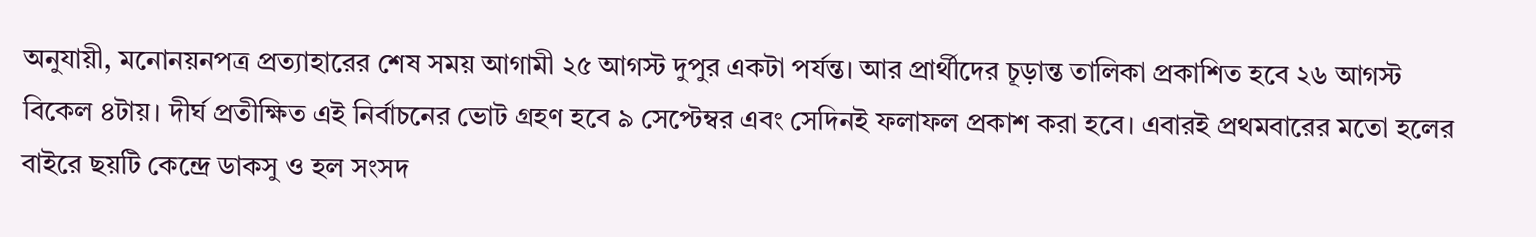অনুযায়ী, মনোনয়নপত্র প্রত্যাহারের শেষ সময় আগামী ২৫ আগস্ট দুপুর একটা পর্যন্ত। আর প্রার্থীদের চূড়ান্ত তালিকা প্রকাশিত হবে ২৬ আগস্ট বিকেল ৪টায়। দীর্ঘ প্রতীক্ষিত এই নির্বাচনের ভোট গ্রহণ হবে ৯ সেপ্টেম্বর এবং সেদিনই ফলাফল প্রকাশ করা হবে। এবারই প্রথমবারের মতো হলের বাইরে ছয়টি কেন্দ্রে ডাকসু ও হল সংসদ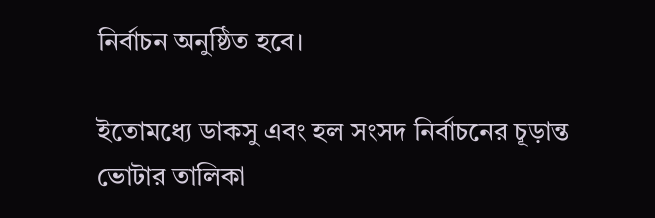নির্বাচন অনুষ্ঠিত হবে।

ইতোমধ্যে ডাকসু এবং হল সংসদ নির্বাচনের চূড়ান্ত ভোটার তালিকা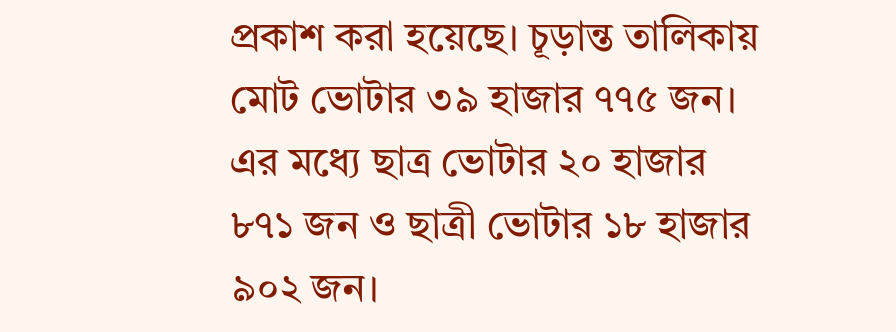প্রকাশ করা হয়েছে। চূড়ান্ত তালিকায় মোট ভোটার ৩৯ হাজার ৭৭৫ জন। এর মধ্যে ছাত্র ভোটার ২০ হাজার ৮৭১ জন ও ছাত্রী ভোটার ১৮ হাজার ৯০২ জন।